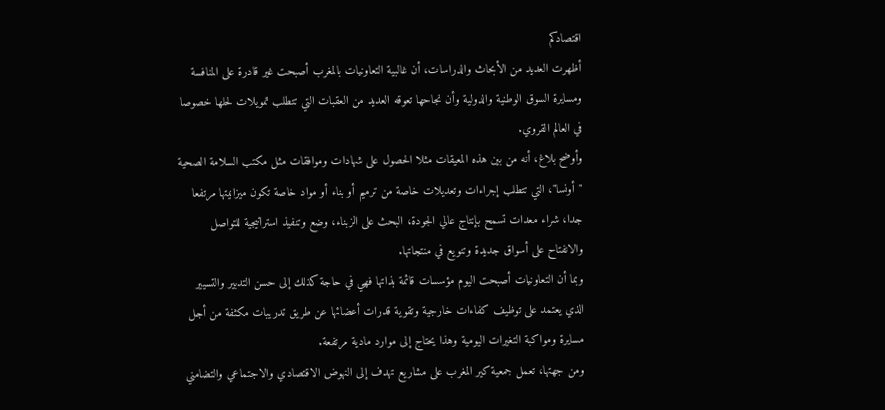اقتصادكم
أظهرت العديد من الأبحاث والدراسات، أن غالبية التعاونيات بالمغرب أصبحت غير قادرة على المنافسة ومسايرة السوق الوطنية والدولية وأن نجاحها تعوقه العديد من العقبات التي تتطلب تمويلات لحلها خصوصا في العالم القروي.
وأوضح بلاغ، أنه من بين هذه المعيقات مثلا الحصول على شهادات وموافقات مثل مكتب السلامة الصحية "أونسا"، التي تتطلب إجراءات وتعديلات خاصة من ترميم أو بناء أو مواد خاصة تكون ميزانيتها مرتفعا جدا، شراء معدات تسمح بإنتاج عالي الجودة، البحث على الزبناء، وضع وتنفيذ استراتيجية للتواصل والانفتاح على أسواق جديدة وتنويع في منتجاتها.
وبما أن التعاونيات أصبحت اليوم مؤسسات قائمة بذاتها فهي في حاجة كذلك إلى حسن التدبير والتسيير الذي يعتمد على توظيف كفاءات خارجية وتقوية قدرات أعضائها عن طريق تدريبات مكثفة من أجل مسايرة ومواكبة التغيرات اليومية وهذا يحتاج إلى موارد مادية مرتفعة.
ومن جهتها، تعمل جمعية كير المغرب على مشاريع تهدف إلى النهوض الاقتصادي والاجتماعي والتضامني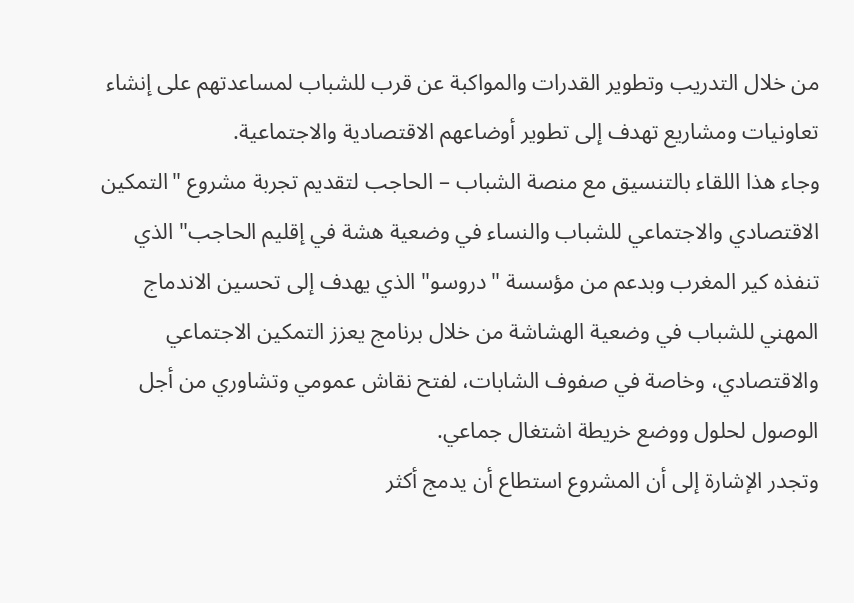من خلال التدريب وتطوير القدرات والمواكبة عن قرب للشباب لمساعدتهم على إنشاء تعاونيات ومشاريع تهدف إلى تطوير أوضاعهم الاقتصادية والاجتماعية.
وجاء هذا اللقاء بالتنسيق مع منصة الشباب – الحاجب لتقديم تجربة مشروع "التمكين الاقتصادي والاجتماعي للشباب والنساء في وضعية هشة في إقليم الحاجب" الذي تنفذه كير المغرب وبدعم من مؤسسة "دروسو" الذي يهدف إلى تحسين الاندماج المهني للشباب في وضعية الهشاشة من خلال برنامج يعزز التمكين الاجتماعي والاقتصادي، وخاصة في صفوف الشابات، لفتح نقاش عمومي وتشاوري من أجل الوصول لحلول ووضع خريطة اشتغال جماعي.
وتجدر الإشارة إلى أن المشروع استطاع أن يدمج أكثر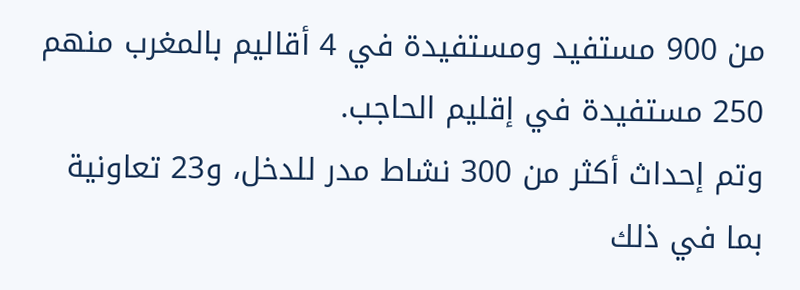من 900 مستفيد ومستفيدة في 4 أقاليم بالمغرب منهم 250 مستفيدة في إقليم الحاجب.
وتم إحداث أكثر من 300 نشاط مدر للدخل، و23 تعاونية بما في ذلك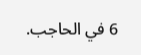6 في الحاجب.